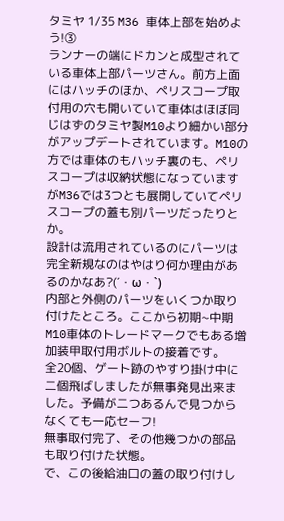タミヤ 1/35 M36 車体上部を始めよう!③
ランナーの端にドカンと成型されている車体上部パーツさん。前方上面にはハッチのほか、ペリスコープ取付用の穴も開いていて車体はほぼ同じはずのタミヤ製M10より細かい部分がアップデートされています。M10の方では車体のもハッチ裏のも、ペリスコープは収納状態になっていますがM36では3つとも展開していてペリスコープの蓋も別パーツだったりとか。
設計は流用されているのにパーツは完全新規なのはやはり何か理由があるのかなあ?(´・ω・`)
内部と外側のパーツをいくつか取り付けたところ。ここから初期~中期M10車体のトレードマークでもある増加装甲取付用ボルトの接着です。
全20個、ゲート跡のやすり掛け中に二個飛ばしましたが無事発見出来ました。予備が二つあるんで見つからなくても一応セーフ!
無事取付完了、その他幾つかの部品も取り付けた状態。
で、この後給油口の蓋の取り付けし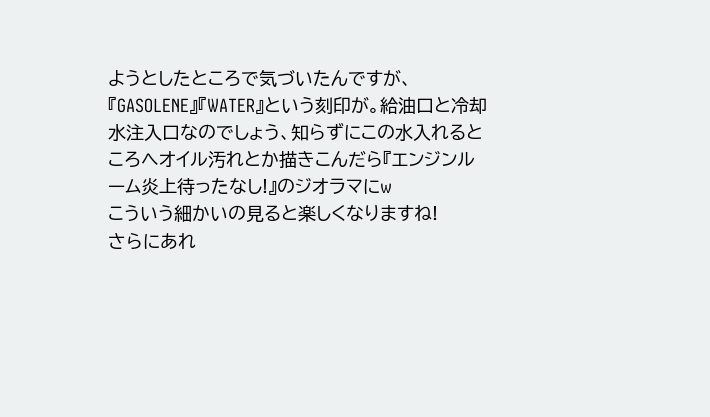ようとしたところで気づいたんですが、
『GASOLENE』『WATER』という刻印が。給油口と冷却水注入口なのでしょう、知らずにこの水入れるところへオイル汚れとか描きこんだら『エンジンルーム炎上待ったなし!』のジオラマにw
こういう細かいの見ると楽しくなりますね!
さらにあれ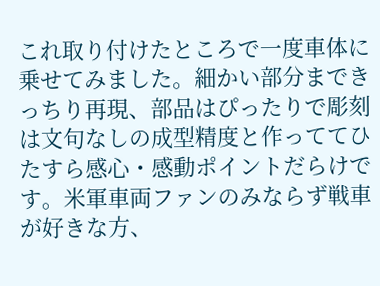これ取り付けたところで一度車体に乗せてみました。細かい部分まできっちり再現、部品はぴったりで彫刻は文句なしの成型精度と作っててひたすら感心・感動ポイントだらけです。米軍車両ファンのみならず戦車が好きな方、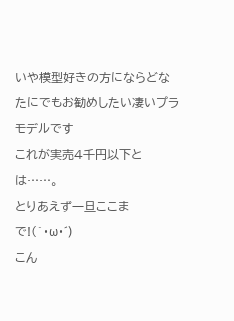いや模型好きの方にならどなたにでもお勧めしたい凄いプラモデルです
これが実売4千円以下とは……。
とりあえず一旦ここまで!(`・ω・´)
こん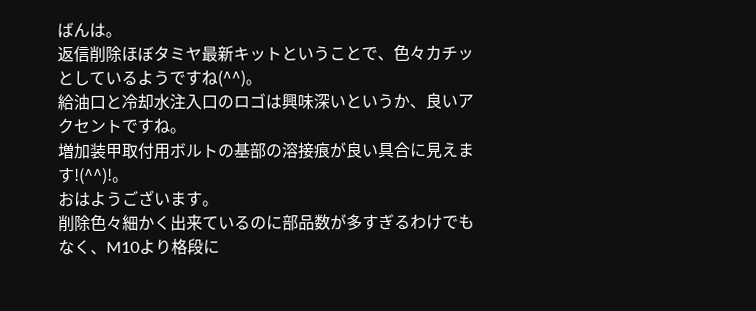ばんは。
返信削除ほぼタミヤ最新キットということで、色々カチッとしているようですね(^^)。
給油口と冷却水注入口のロゴは興味深いというか、良いアクセントですね。
増加装甲取付用ボルトの基部の溶接痕が良い具合に見えます!(^^)!。
おはようございます。
削除色々細かく出来ているのに部品数が多すぎるわけでもなく、M10より格段に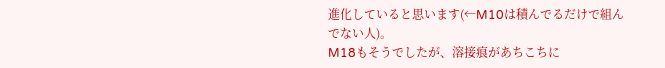進化していると思います(←M10は積んでるだけで組んでない人)。
M18もそうでしたが、溶接痕があちこちに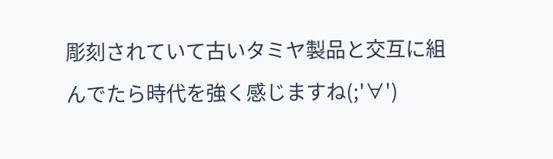彫刻されていて古いタミヤ製品と交互に組んでたら時代を強く感じますね(;'∀')